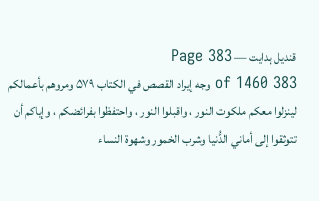قندیل ہدایت — Page 383
383 of 1460 وجه إيراد القصص في الكتاب ۵۷۹ ومروهم بأعمالكم لينزلوا معكم ملكوت النور ، واقبلوا النور ، واحتفظوا بفرائضكم ، وإياكم أن تتوثقوا إلى أماني الدُّنيا وشرب الخمور وشهوة النساء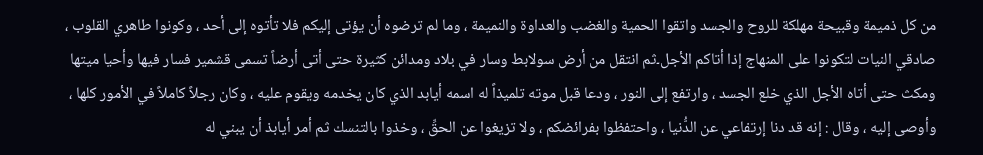من كل ذميمة وقبيحة مهلكة للروح والجسد واتقوا الحمية والغضب والعداوة والنميمة ، وما لم ترضوه أن يؤتى إليكم فلا تأتوه إلى أحد ، وكونوا طاهري القلوب ، صادقي النيات لتكونوا على المنهاج إذا أتاكم الأجل۔ثم انتقل من أرض سولابط وسار في بلاد ومدائن كثيرة حتى أتى أرضاً تسمى قشمير فسار فيها وأحيا ميتها ومكث حتى أتاه الأجل الذي خلع الجسد ، وارتفع إلى النور ، ودعا قبل موته تلميذاً له اسمه أيابد الذي كان يخدمه ويقوم عليه ، وكان رجلاً كاملاً في الأمور كلها ، وأوصى إليه ، وقال : إنه قد دنا إرتفاعي عن الدُّنيا ، واحتفظوا بفرائضكم ، ولا تزيغوا عن الحقِّ ، وخذوا بالتنسك ثم أمر أيابذ أن يبني له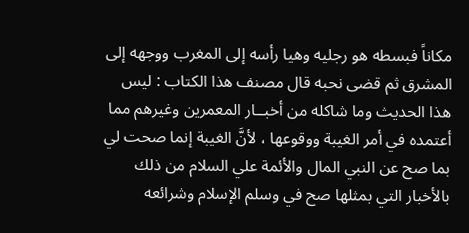مكاناً فبسطه هو رجليه وهيا رأسه إلى المغرب ووجهه إلى المشرق ثم قضى نحبه قال مصنف هذا الكتاب : ليس هذا الحديث وما شاكله من أخبــار المعمرين وغيرهم مما أعتمده في أمر الغيبة ووقوعها ، لأنَّ الغيبة إنما صحت لي بما صح عن النبي المال والأئمة علي السلام من ذلك بالأخبار التي بمثلها صح في وسلم الإسلام وشرائعه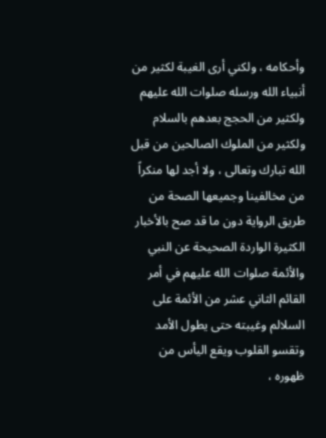وأحكامه ، ولكني أرى الغيبة لكثير من أنبياء الله ورسله صلوات الله عليهم ولكثير من الحجج بعدهم بالسلام ولكثير من الملوك الصالحين من قبل الله تبارك وتعالى ، ولا أجد لها منكراً من مخالفينا وجميعها الصحة من طريق الرواية دون ما قد صح بالأخبار الكثيرة الواردة الصحيحة عن النبي والأئمة صلوات الله عليهم في أمر القائم الثاني عشر من الأئمة على السلالم وغيبته حتى يطول الأمد وتقسو القلوب ويقع اليأس من ظهوره ،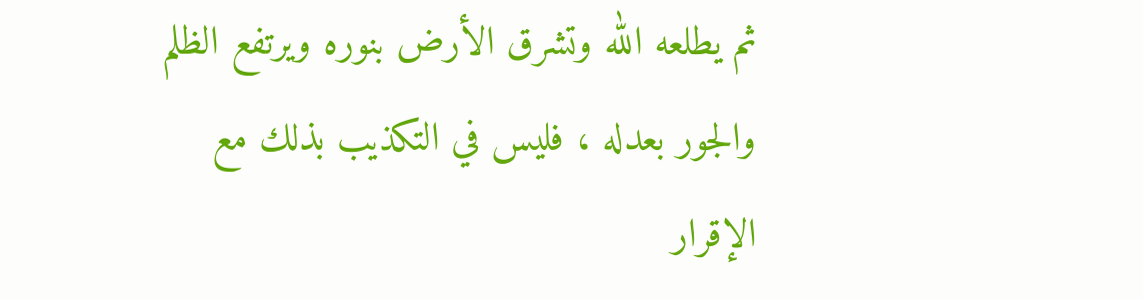ثم يطلعه الله وتشرق الأرض بنوره ويرتفع الظلم والجور بعدله ، فليس في التكذيب بذلك مع الإقرار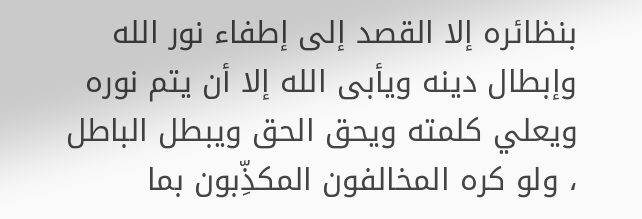بنظائره إلا القصد إلى إطفاء نور الله وإبطال دينه ويأبى الله إلا أن يتم نوره ويعلي كلمته ويحق الحق ويبطل الباطل ، ولو كره المخالفون المكذِّبون بما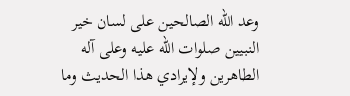وعد الله الصالحين على لسان خير النبيين صلوات الله عليه وعلى آله الطاهرين ولإيرادي هذا الحديث وما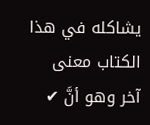يشاكله في هذا الكتاب معنى آخر وهو أنَّ ✔